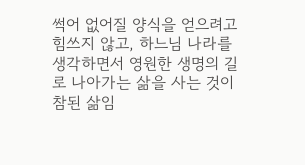썩어 없어질 양식을 얻으려고 힘쓰지 않고, 하느님 나라를 생각하면서 영원한 생명의 길로 나아가는 삶을 사는 것이 참된 삶임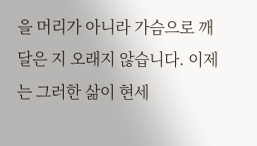을 머리가 아니라 가슴으로 깨달은 지 오래지 않습니다. 이제는 그러한 삶이 현세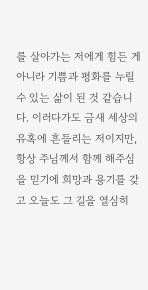를 살아가는 저에게 힘든 게 아니라 기쁨과 평화를 누릴 수 있는 삶이 된 것 같습니다. 이러다가도 금새 세상의 유혹에 흔들리는 저이지만, 항상 주님께서 함께 해주심을 믿기에 희망과 용기를 갖고 오늘도 그 길을 열심히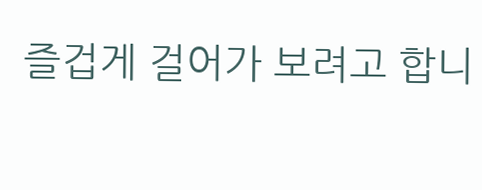즐겁게 걸어가 보려고 합니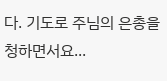다. 기도로 주님의 은총을 청하면서요...